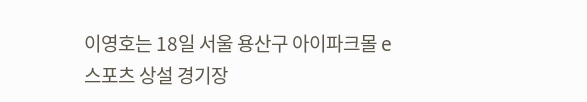이영호는 18일 서울 용산구 아이파크몰 e스포츠 상설 경기장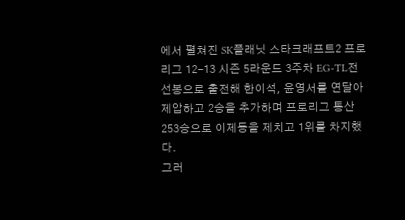에서 펼쳐진 SK플래닛 스타크래프트2 프로리그 12-13 시즌 5라운드 3주차 EG-TL전 선봉으로 출전해 한이석, 윤영서를 연달아 제압하고 2승을 추가하며 프로리그 통산 253승으로 이제동을 제치고 1위를 차지했다.
그러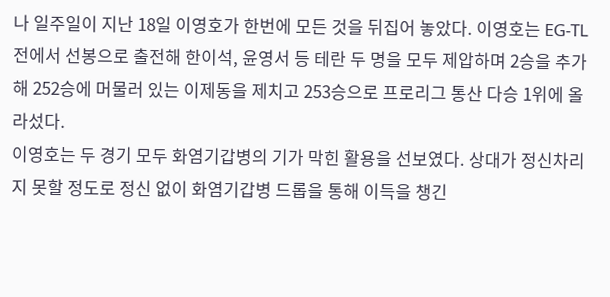나 일주일이 지난 18일 이영호가 한번에 모든 것을 뒤집어 놓았다. 이영호는 EG-TL전에서 선봉으로 출전해 한이석, 윤영서 등 테란 두 명을 모두 제압하며 2승을 추가해 252승에 머물러 있는 이제동을 제치고 253승으로 프로리그 통산 다승 1위에 올라섰다.
이영호는 두 경기 모두 화염기갑병의 기가 막힌 활용을 선보였다. 상대가 정신차리지 못할 정도로 정신 없이 화염기갑병 드롭을 통해 이득을 챙긴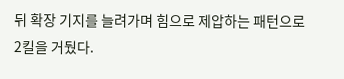뒤 확장 기지를 늘려가며 힘으로 제압하는 패턴으로 2킬을 거뒀다.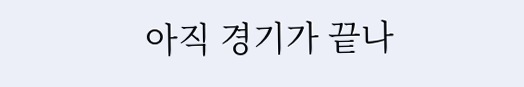아직 경기가 끝나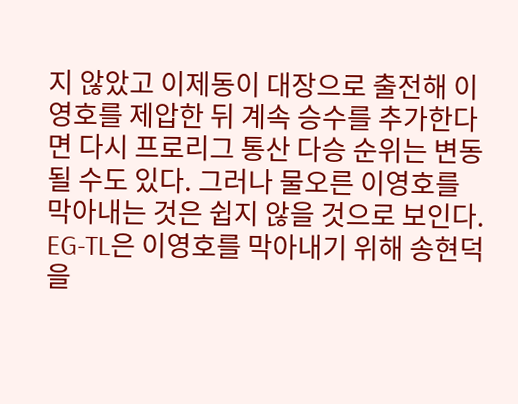지 않았고 이제동이 대장으로 출전해 이영호를 제압한 뒤 계속 승수를 추가한다면 다시 프로리그 통산 다승 순위는 변동될 수도 있다. 그러나 물오른 이영호를 막아내는 것은 쉽지 않을 것으로 보인다.
EG-TL은 이영호를 막아내기 위해 송현덕을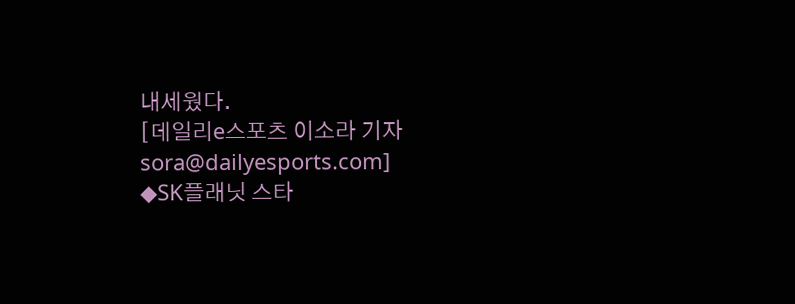내세웠다.
[데일리e스포츠 이소라 기자 sora@dailyesports.com]
◆SK플래닛 스타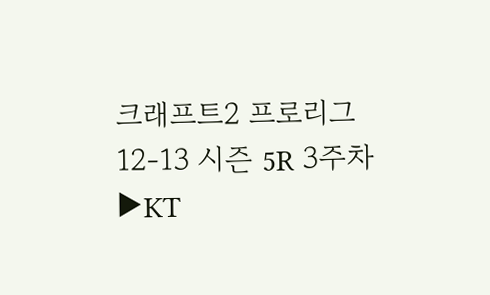크래프트2 프로리그 12-13 시즌 5R 3주차
▶KT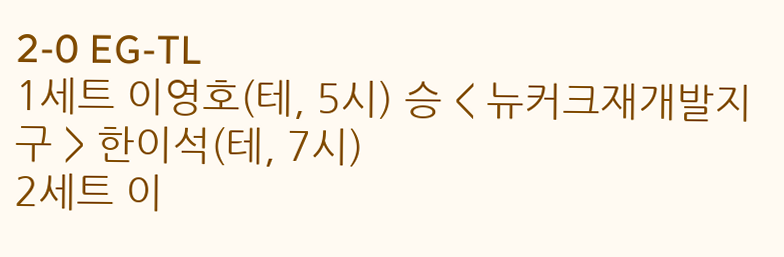2-0 EG-TL
1세트 이영호(테, 5시) 승 < 뉴커크재개발지구 > 한이석(테, 7시)
2세트 이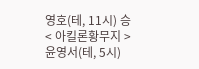영호(테, 11시) 승 < 아킬론황무지 > 윤영서(테, 5시)